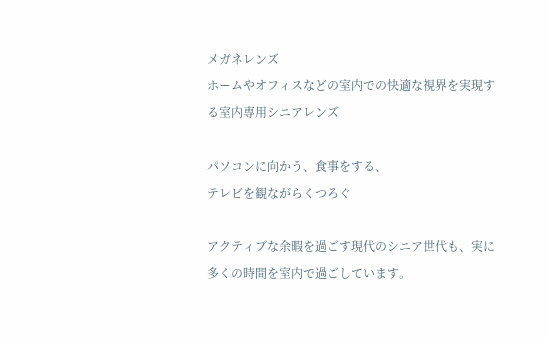メガネレンズ
ホームやオフィスなどの室内での快適な視界を実現する室内専用シニアレンズ

パソコンに向かう、食事をする、
テレビを観ながらくつろぐ

アクティブな余暇を過ごす現代のシニア世代も、実に多くの時間を室内で過ごしています。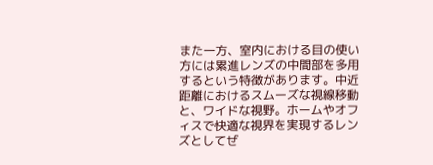また一方、室内における目の使い方には累進レンズの中間部を多用するという特徴があります。中近距離におけるスムーズな視線移動と、ワイドな視野。ホームやオフィスで快適な視界を実現するレンズとしてぜ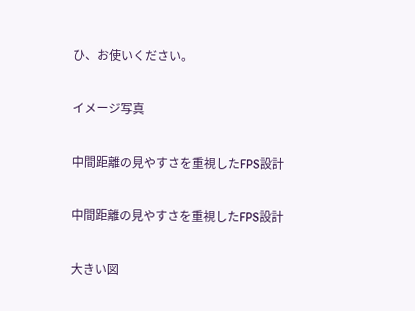ひ、お使いください。

イメージ写真

中間距離の見やすさを重視したFPS設計

中間距離の見やすさを重視したFPS設計

大きい図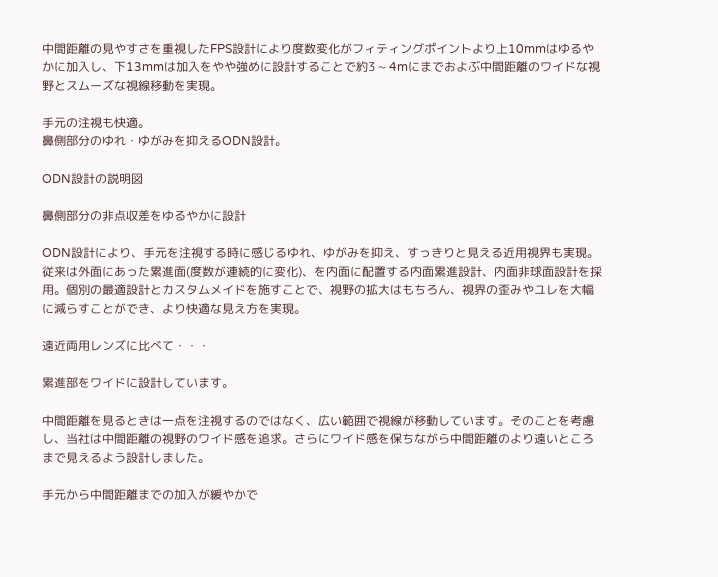中間距離の見やすさを重視したFPS設計により度数変化がフィティングポイントより上10mmはゆるやかに加入し、下13mmは加入をやや強めに設計することで約3 ~ 4mにまでおよぶ中間距離のワイドな視野とスムーズな視線移動を実現。

手元の注視も快適。
鼻側部分のゆれ・ゆがみを抑えるODN設計。

ODN設計の説明図

鼻側部分の非点収差をゆるやかに設計

ODN設計により、手元を注視する時に感じるゆれ、ゆがみを抑え、すっきりと見える近用視界も実現。従来は外面にあった累進面(度数が連続的に変化)、を内面に配置する内面累進設計、内面非球面設計を採用。個別の最適設計とカスタムメイドを施すことで、視野の拡大はもちろん、視界の歪みやユレを大幅に減らすことができ、より快適な見え方を実現。

遠近両用レンズに比べて・・・

累進部をワイドに設計しています。

中間距離を見るときは一点を注視するのではなく、広い範囲で視線が移動しています。そのことを考慮し、当社は中間距離の視野のワイド感を追求。さらにワイド感を保ちながら中間距離のより遠いところまで見えるよう設計しました。

手元から中間距離までの加入が緩やかで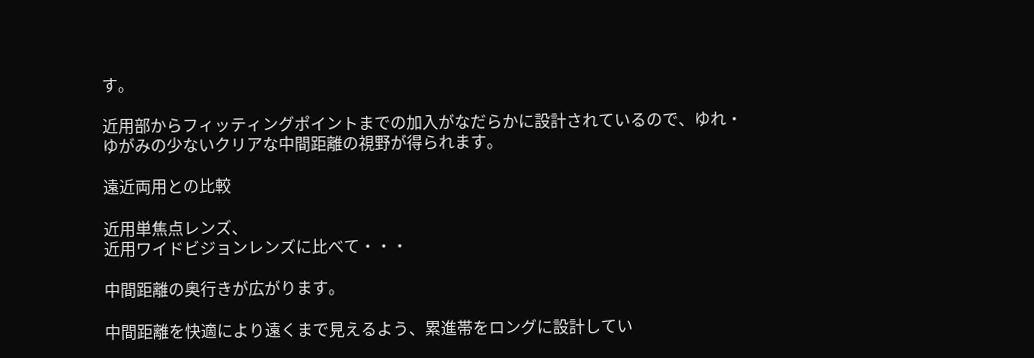す。

近用部からフィッティングポイントまでの加入がなだらかに設計されているので、ゆれ・ゆがみの少ないクリアな中間距離の視野が得られます。

遠近両用との比較

近用単焦点レンズ、
近用ワイドビジョンレンズに比べて・・・

中間距離の奥行きが広がります。

中間距離を快適により遠くまで見えるよう、累進帯をロングに設計してい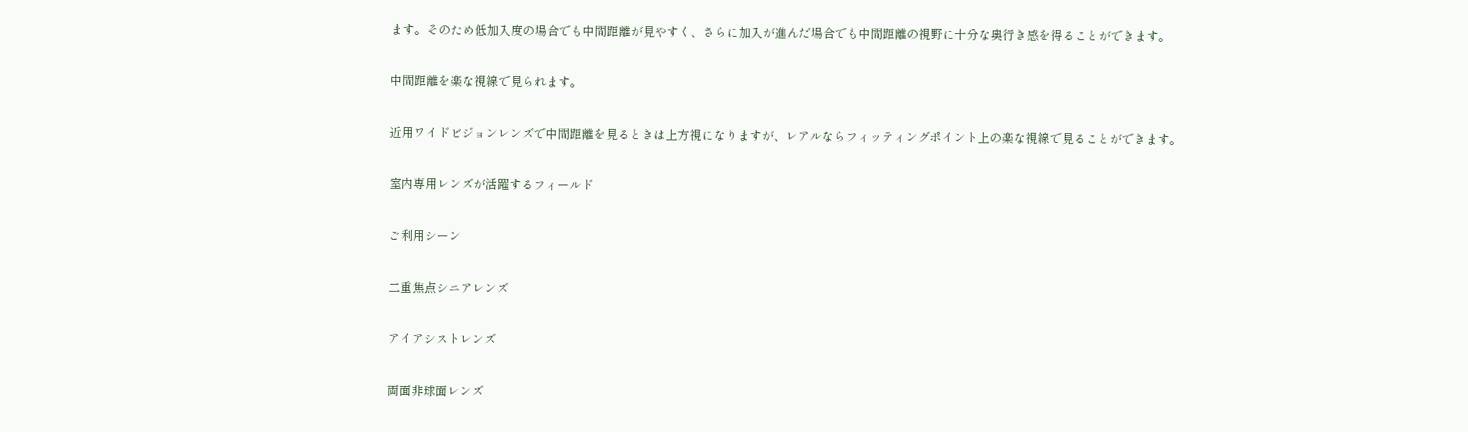ます。そのため低加入度の場合でも中間距離が見やすく、さらに加入が進んだ場合でも中間距離の視野に十分な奥行き感を得ることができます。

中間距離を楽な視線で見られます。

近用ワイドビジョンレンズで中間距離を見るときは上方視になりますが、レアルならフィッティングポイント上の楽な視線で見ることができます。

室内専用レンズが活躍するフィールド

ご利用シーン

二重焦点シニアレンズ

アイアシストレンズ

両面非球面レンズ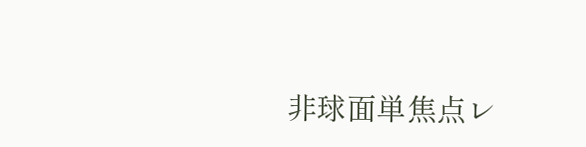非球面単焦点レ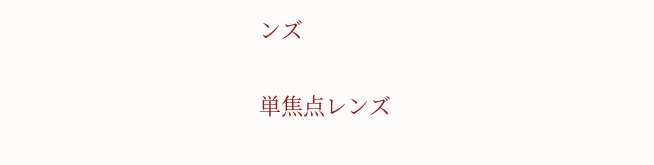ンズ

単焦点レンズ